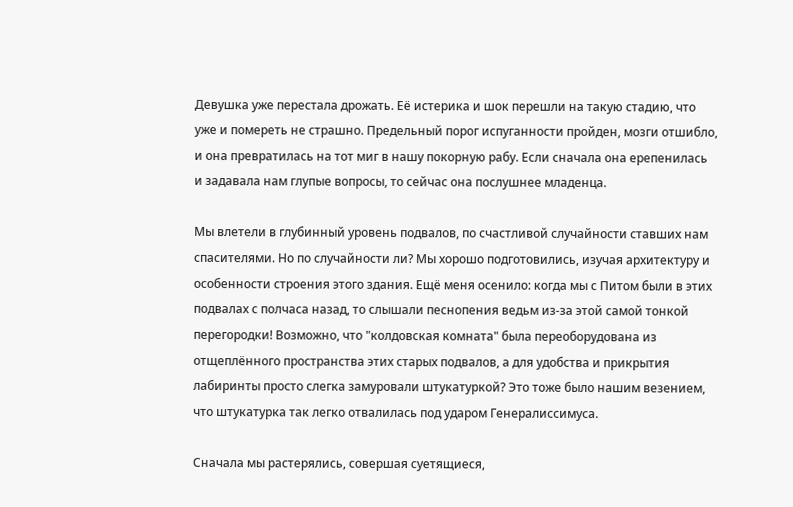Девушка уже перестала дрожать. Её истерика и шок перешли на такую стадию, что уже и помереть не страшно. Предельный порог испуганности пройден, мозги отшибло, и она превратилась на тот миг в нашу покорную рабу. Если сначала она ерепенилась и задавала нам глупые вопросы, то сейчас она послушнее младенца.

Мы влетели в глубинный уровень подвалов, по счастливой случайности ставших нам спасителями. Но по случайности ли? Мы хорошо подготовились, изучая архитектуру и особенности строения этого здания. Ещё меня осенило: когда мы с Питом были в этих подвалах с полчаса назад, то слышали песнопения ведьм из-за этой самой тонкой перегородки! Возможно, что "колдовская комната" была переоборудована из отщеплённого пространства этих старых подвалов, а для удобства и прикрытия лабиринты просто слегка замуровали штукатуркой? Это тоже было нашим везением, что штукатурка так легко отвалилась под ударом Генералиссимуса.

Сначала мы растерялись, совершая суетящиеся,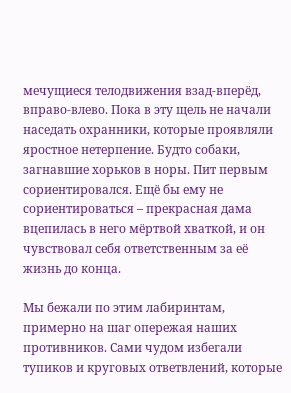мечущиеся телодвижения взад-вперёд, вправо-влево. Пока в эту щель не начали наседать охранники, которые проявляли яростное нетерпение. Будто собаки, загнавшие хорьков в норы. Пит первым сориентировался. Ещё бы ему не сориентироваться – прекрасная дама вцепилась в него мёртвой хваткой, и он чувствовал себя ответственным за её жизнь до конца.

Мы бежали по этим лабиринтам, примерно на шаг опережая наших противников. Сами чудом избегали тупиков и круговых ответвлений, которые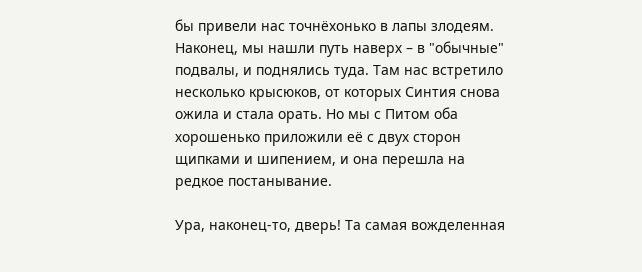бы привели нас точнёхонько в лапы злодеям. Наконец, мы нашли путь наверх – в "обычные" подвалы, и поднялись туда. Там нас встретило несколько крысюков, от которых Синтия снова ожила и стала орать. Но мы с Питом оба хорошенько приложили её с двух сторон щипками и шипением, и она перешла на редкое постанывание.

Ура, наконец-то, дверь! Та самая вожделенная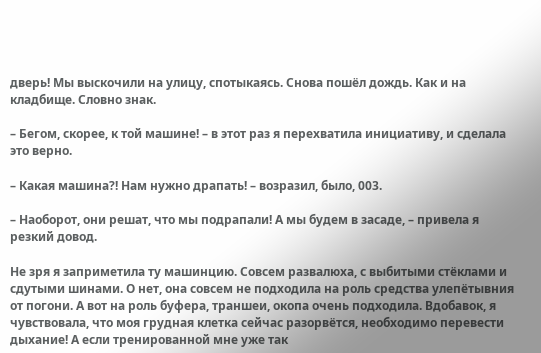дверь! Мы выскочили на улицу, спотыкаясь. Снова пошёл дождь. Как и на кладбище. Словно знак.

– Бегом, скорее, к той машине! – в этот раз я перехватила инициативу, и сделала это верно.

– Какая машина?! Нам нужно драпать! – возразил, было, 003.

– Наоборот, они решат, что мы подрапали! А мы будем в засаде, – привела я резкий довод.

Не зря я заприметила ту машинцию. Совсем развалюха, с выбитыми стёклами и сдутыми шинами. О нет, она совсем не подходила на роль средства улепётывния от погони. А вот на роль буфера, траншеи, окопа очень подходила. Вдобавок, я чувствовала, что моя грудная клетка сейчас разорвётся, необходимо перевести дыхание! А если тренированной мне уже так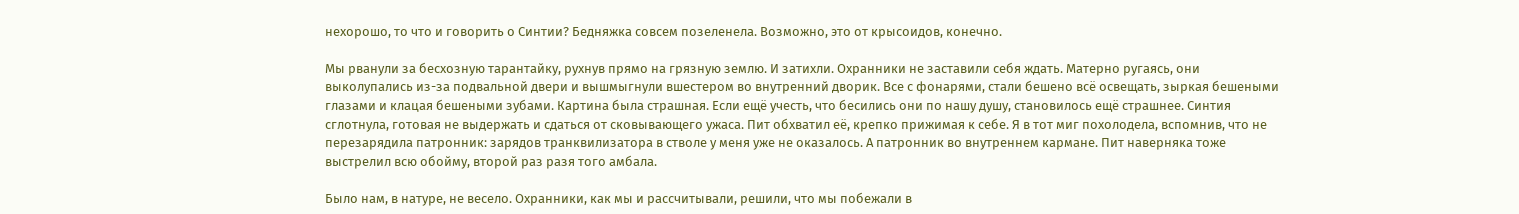нехорошо, то что и говорить о Синтии? Бедняжка совсем позеленела. Возможно, это от крысоидов, конечно.

Мы рванули за бесхозную тарантайку, рухнув прямо на грязную землю. И затихли. Охранники не заставили себя ждать. Матерно ругаясь, они выколупались из-за подвальной двери и вышмыгнули вшестером во внутренний дворик. Все с фонарями, стали бешено всё освещать, зыркая бешеными глазами и клацая бешеными зубами. Картина была страшная. Если ещё учесть, что бесились они по нашу душу, становилось ещё страшнее. Синтия сглотнула, готовая не выдержать и сдаться от сковывающего ужаса. Пит обхватил её, крепко прижимая к себе. Я в тот миг похолодела, вспомнив, что не перезарядила патронник: зарядов транквилизатора в стволе у меня уже не оказалось. А патронник во внутреннем кармане. Пит наверняка тоже выстрелил всю обойму, второй раз разя того амбала.

Было нам, в натуре, не весело. Охранники, как мы и рассчитывали, решили, что мы побежали в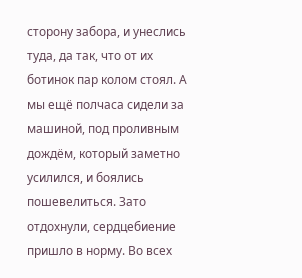сторону забора, и унеслись туда, да так, что от их ботинок пар колом стоял. А мы ещё полчаса сидели за машиной, под проливным дождём, который заметно усилился, и боялись пошевелиться. Зато отдохнули, сердцебиение пришло в норму. Во всех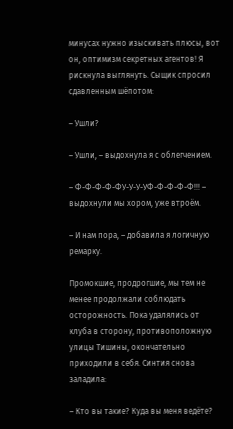минусах нужно изыскивать плюсы, вот он, оптимизм секретных агентов! Я рискнула выглянуть. Сыщик спросил сдавленным шёпотом:

– Ушли?

– Ушли, – выдохнула я с облегчением.

– Ф-Ф-Ф-Ф-ФУ-У-У-УФ-Ф-Ф-Ф-Ф!!! – выдохнули мы хором, уже втроём.

– И нам пора, – добавила я логичную ремарку.

Промокшие, продрогшие, мы тем не менее продолжали соблюдать осторожность. Пока удалялись от клуба в сторону, противоположную улицы Тишины, окончательно приходили в себя. Синтия снова заладила:

– Кто вы такие? Куда вы меня ведёте?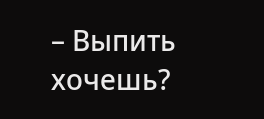– Выпить хочешь?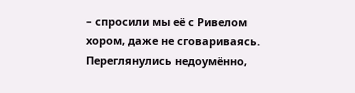– спросили мы её с Ривелом хором, даже не сговариваясь. Переглянулись недоумённо,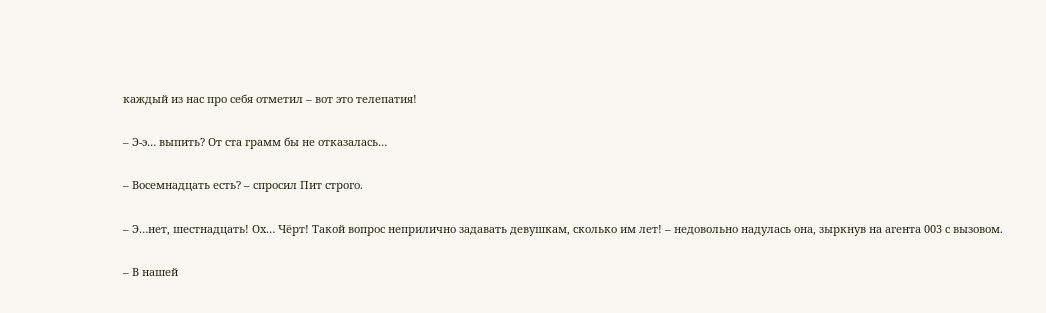каждый из нас про себя отметил – вот это телепатия!

– Э-э… выпить? От ста грамм бы не отказалась…

– Восемнадцать есть? – спросил Пит строго.

– Э…нет, шестнадцать! Ох… Чёрт! Такой вопрос неприлично задавать девушкам, сколько им лет! – недовольно надулась она, зыркнув на агента 003 с вызовом.

– В нашей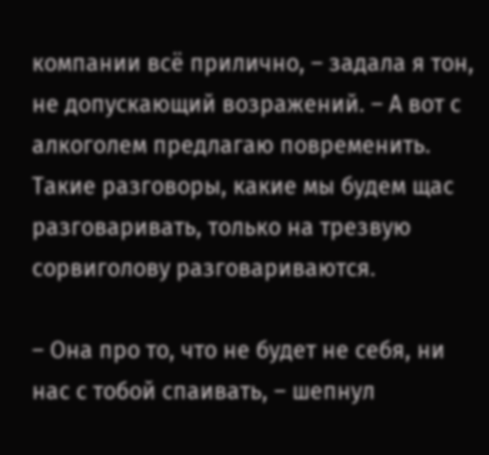компании всё прилично, – задала я тон, не допускающий возражений. – А вот с алкоголем предлагаю повременить. Такие разговоры, какие мы будем щас разговаривать, только на трезвую сорвиголову разговариваются.

– Она про то, что не будет не себя, ни нас с тобой спаивать, – шепнул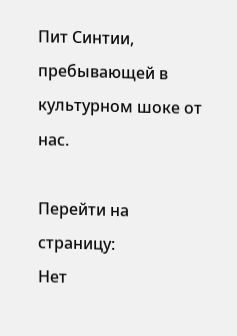Пит Синтии, пребывающей в культурном шоке от нас.

Перейти на страницу:
Нет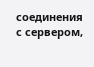соединения с сервером,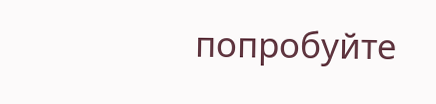попробуйте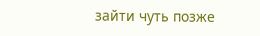зайти чуть позже